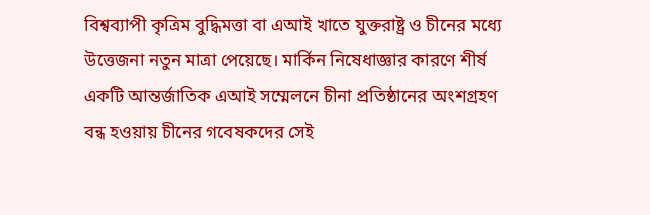বিশ্বব্যাপী কৃত্রিম বুদ্ধিমত্তা বা এআই খাতে যুক্তরাষ্ট্র ও চীনের মধ্যে উত্তেজনা নতুন মাত্রা পেয়েছে। মার্কিন নিষেধাজ্ঞার কারণে শীর্ষ একটি আন্তর্জাতিক এআই সম্মেলনে চীনা প্রতিষ্ঠানের অংশগ্রহণ বন্ধ হওয়ায় চীনের গবেষকদের সেই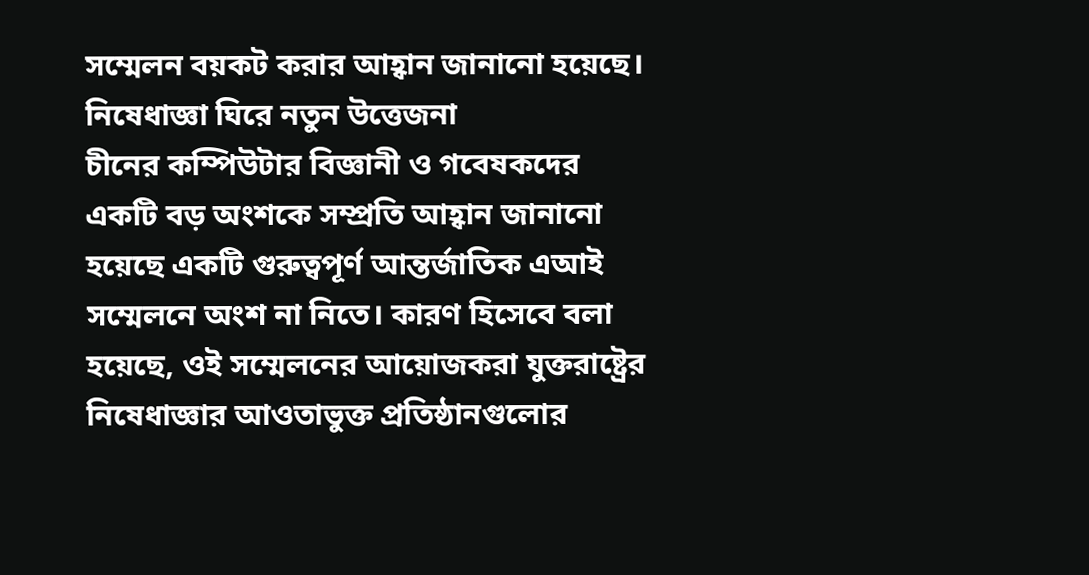সম্মেলন বয়কট করার আহ্বান জানানো হয়েছে।
নিষেধাজ্ঞা ঘিরে নতুন উত্তেজনা
চীনের কম্পিউটার বিজ্ঞানী ও গবেষকদের একটি বড় অংশকে সম্প্রতি আহ্বান জানানো হয়েছে একটি গুরুত্বপূর্ণ আন্তর্জাতিক এআই সম্মেলনে অংশ না নিতে। কারণ হিসেবে বলা হয়েছে, ওই সম্মেলনের আয়োজকরা যুক্তরাষ্ট্রের নিষেধাজ্ঞার আওতাভুক্ত প্রতিষ্ঠানগুলোর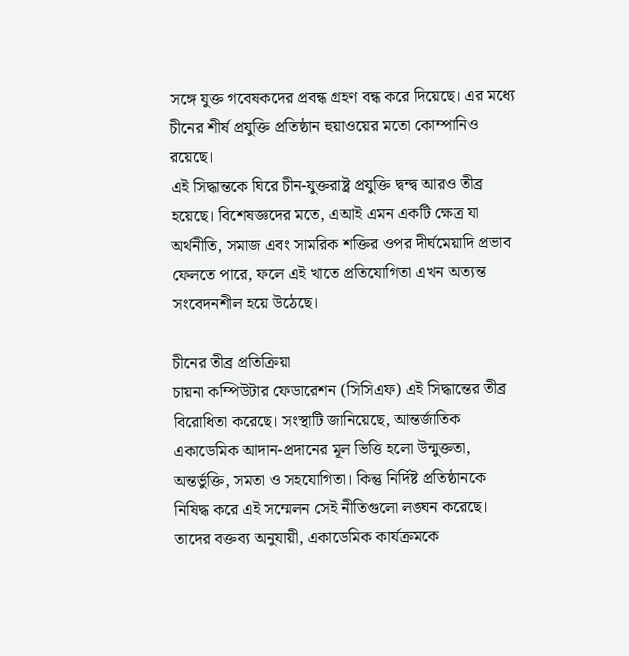সঙ্গে যুক্ত গবেষকদের প্রবন্ধ গ্রহণ বন্ধ করে দিয়েছে। এর মধ্যে চীনের শীর্ষ প্রযুক্তি প্রতিষ্ঠান হুয়াওয়ের মতো কোম্পানিও রয়েছে।
এই সিদ্ধান্তকে ঘিরে চীন-যুক্তরাষ্ট্র প্রযুক্তি দ্বন্দ্ব আরও তীব্র হয়েছে। বিশেষজ্ঞদের মতে, এআই এমন একটি ক্ষেত্র যা অর্থনীতি, সমাজ এবং সামরিক শক্তির ওপর দীর্ঘমেয়াদি প্রভাব ফেলতে পারে, ফলে এই খাতে প্রতিযোগিতা এখন অত্যন্ত সংবেদনশীল হয়ে উঠেছে।

চীনের তীব্র প্রতিক্রিয়া
চায়না কম্পিউটার ফেডারেশন (সিসিএফ) এই সিদ্ধান্তের তীব্র বিরোধিতা করেছে। সংস্থাটি জানিয়েছে, আন্তর্জাতিক একাডেমিক আদান-প্রদানের মূল ভিত্তি হলো উন্মুক্ততা, অন্তর্ভুক্তি, সমতা ও সহযোগিতা। কিন্তু নির্দিষ্ট প্রতিষ্ঠানকে নিষিদ্ধ করে এই সম্মেলন সেই নীতিগুলো লঙ্ঘন করেছে।
তাদের বক্তব্য অনুযায়ী, একাডেমিক কার্যক্রমকে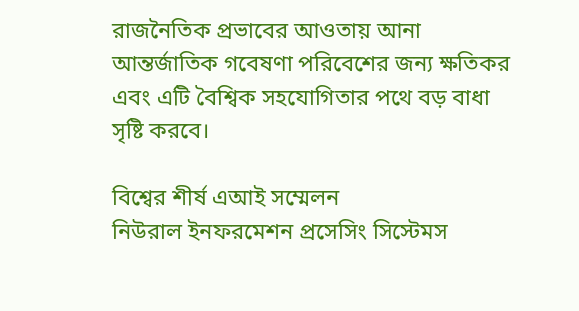রাজনৈতিক প্রভাবের আওতায় আনা আন্তর্জাতিক গবেষণা পরিবেশের জন্য ক্ষতিকর এবং এটি বৈশ্বিক সহযোগিতার পথে বড় বাধা সৃষ্টি করবে।

বিশ্বের শীর্ষ এআই সম্মেলন
নিউরাল ইনফরমেশন প্রসেসিং সিস্টেমস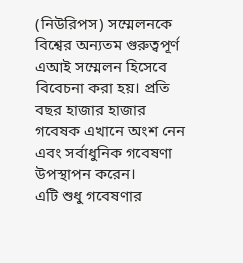(নিউরিপস) সম্মেলনকে বিশ্বের অন্যতম গুরুত্বপূর্ণ এআই সম্মেলন হিসেবে বিবেচনা করা হয়। প্রতি বছর হাজার হাজার গবেষক এখানে অংশ নেন এবং সর্বাধুনিক গবেষণা উপস্থাপন করেন।
এটি শুধু গবেষণার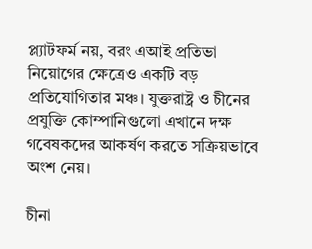প্ল্যাটফর্ম নয়, বরং এআই প্রতিভা নিয়োগের ক্ষেত্রেও একটি বড় প্রতিযোগিতার মঞ্চ। যুক্তরাষ্ট্র ও চীনের প্রযুক্তি কোম্পানিগুলো এখানে দক্ষ গবেষকদের আকর্ষণ করতে সক্রিয়ভাবে অংশ নেয়।

চীনা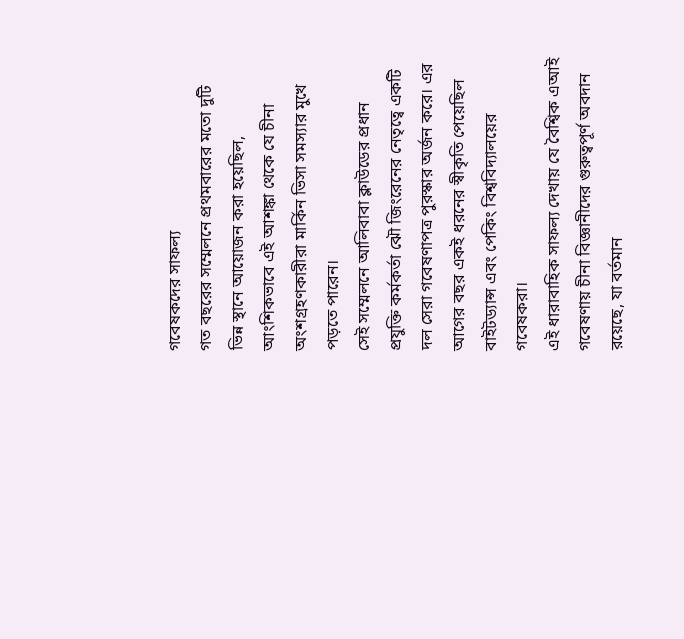গবেষকদের সাফল্য
গত বছরের সম্মেলনে প্রথমবারের মতো দুটি ভিন্ন স্থানে আয়োজন করা হয়েছিল, আংশিকভাবে এই আশঙ্কা থেকে যে চীনা অংশগ্রহণকারীরা মার্কিন ভিসা সমস্যার মুখে পড়তে পারেন।
সেই সম্মেলনে আলিবাবা ক্লাউডের প্রধান প্রযুক্তি কর্মকর্তা ঝৌ জিংরেনের নেতৃত্বে একটি দল সেরা গবেষণাপত্র পুরস্কার অর্জন করে। এর আগের বছর একই ধরনের স্বীকৃতি পেয়েছিল বাইটড্যান্স এবং পেকিং বিশ্ববিদ্যালয়ের গবেষকরা।
এই ধারাবাহিক সাফল্য দেখায় যে বৈশ্বিক এআই গবেষণায় চীনা বিজ্ঞানীদের গুরুত্বপূর্ণ অবদান রয়েছে, যা বর্তমান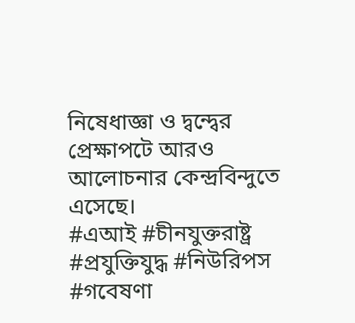নিষেধাজ্ঞা ও দ্বন্দ্বের প্রেক্ষাপটে আরও আলোচনার কেন্দ্রবিন্দুতে এসেছে।
#এআই #চীনযুক্তরাষ্ট্র #প্রযুক্তিযুদ্ধ #নিউরিপস #গবেষণা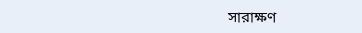সারাক্ষণ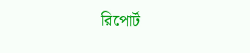রিপোর্ট